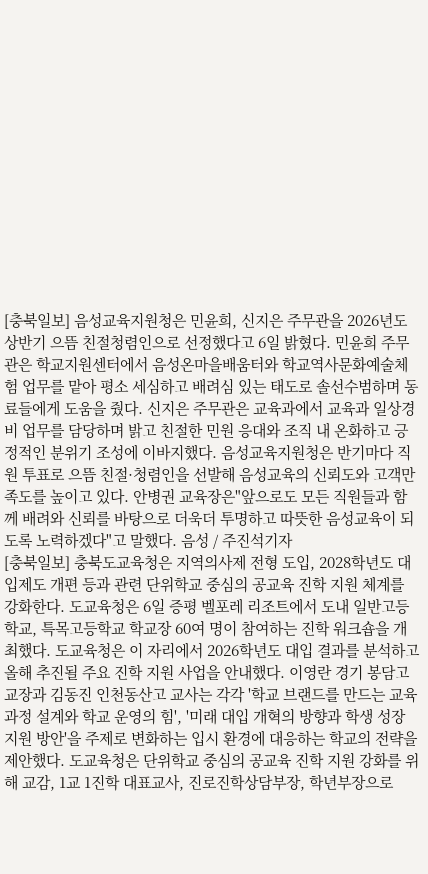[충북일보] 음성교육지원청은 민윤희, 신지은 주무관을 2026년도 상반기 으뜸 친절청렴인으로 선정했다고 6일 밝혔다. 민윤희 주무관은 학교지원센터에서 음성온마을배움터와 학교역사문화예술체험 업무를 맡아 평소 세심하고 배려심 있는 태도로 솔선수범하며 동료들에게 도움을 줬다. 신지은 주무관은 교육과에서 교육과 일상경비 업무를 담당하며 밝고 친절한 민원 응대와 조직 내 온화하고 긍정적인 분위기 조성에 이바지했다. 음성교육지원청은 반기마다 직원 투표로 으뜸 친절·청렴인을 선발해 음성교육의 신뢰도와 고객만족도를 높이고 있다. 안병권 교육장은"앞으로도 모든 직원들과 함께 배려와 신뢰를 바탕으로 더욱더 투명하고 따뜻한 음성교육이 되도록 노력하겠다"고 말했다. 음성 / 주진석기자
[충북일보] 충북도교육청은 지역의사제 전형 도입, 2028학년도 대입제도 개편 등과 관련 단위학교 중심의 공교육 진학 지원 체계를 강화한다. 도교육청은 6일 증평 벨포레 리조트에서 도내 일반고등학교, 특목고등학교 학교장 60여 명이 참여하는 진학 워크숍을 개최했다. 도교육청은 이 자리에서 2026학년도 대입 결과를 분석하고 올해 추진될 주요 진학 지원 사업을 안내했다. 이영란 경기 봉담고 교장과 김동진 인천동산고 교사는 각각 '학교 브랜드를 만드는 교육과정 설계와 학교 운영의 힘', '미래 대입 개혁의 방향과 학생 성장 지원 방안'을 주제로 변화하는 입시 환경에 대응하는 학교의 전략을 제안했다. 도교육청은 단위학교 중심의 공교육 진학 지원 강화를 위해 교감, 1교 1진학 대표교사, 진로진학상담부장, 학년부장으로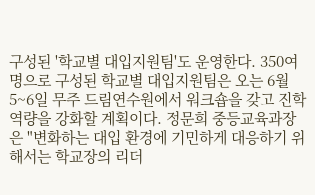구성된 '학교별 대입지원팀'도 운영한다. 350여 명으로 구성된 학교별 대입지원팀은 오는 6월 5~6일 무주 드림연수원에서 워크숍을 갖고 진학 역량을 강화할 계획이다. 정문희 중등교육과장은 "변화하는 대입 환경에 기민하게 대응하기 위해서는 학교장의 리더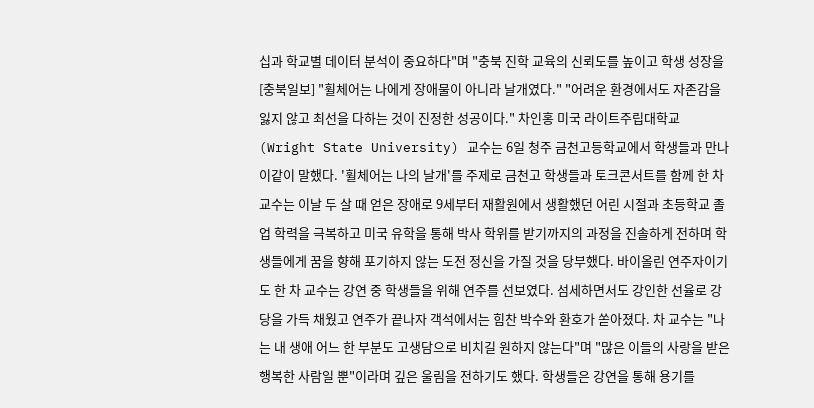십과 학교별 데이터 분석이 중요하다"며 "충북 진학 교육의 신뢰도를 높이고 학생 성장을
[충북일보] "휠체어는 나에게 장애물이 아니라 날개였다." "어려운 환경에서도 자존감을 잃지 않고 최선을 다하는 것이 진정한 성공이다." 차인홍 미국 라이트주립대학교(Wright State University) 교수는 6일 청주 금천고등학교에서 학생들과 만나 이같이 말했다. '휠체어는 나의 날개'를 주제로 금천고 학생들과 토크콘서트를 함께 한 차 교수는 이날 두 살 때 얻은 장애로 9세부터 재활원에서 생활했던 어린 시절과 초등학교 졸업 학력을 극복하고 미국 유학을 통해 박사 학위를 받기까지의 과정을 진솔하게 전하며 학생들에게 꿈을 향해 포기하지 않는 도전 정신을 가질 것을 당부했다. 바이올린 연주자이기도 한 차 교수는 강연 중 학생들을 위해 연주를 선보였다. 섬세하면서도 강인한 선율로 강당을 가득 채웠고 연주가 끝나자 객석에서는 힘찬 박수와 환호가 쏟아졌다. 차 교수는 "나는 내 생애 어느 한 부분도 고생담으로 비치길 원하지 않는다"며 "많은 이들의 사랑을 받은 행복한 사람일 뿐"이라며 깊은 울림을 전하기도 했다. 학생들은 강연을 통해 용기를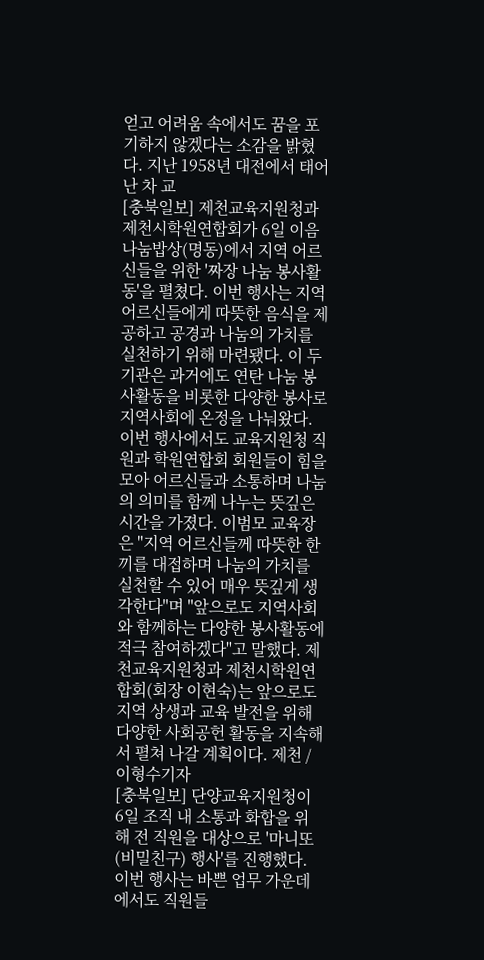얻고 어려움 속에서도 꿈을 포기하지 않겠다는 소감을 밝혔다. 지난 1958년 대전에서 태어난 차 교
[충북일보] 제천교육지원청과 제천시학원연합회가 6일 이음나눔밥상(명동)에서 지역 어르신들을 위한 '짜장 나눔 봉사활동'을 펼쳤다. 이번 행사는 지역 어르신들에게 따뜻한 음식을 제공하고 공경과 나눔의 가치를 실천하기 위해 마련됐다. 이 두 기관은 과거에도 연탄 나눔 봉사활동을 비롯한 다양한 봉사로 지역사회에 온정을 나눠왔다. 이번 행사에서도 교육지원청 직원과 학원연합회 회원들이 힘을 모아 어르신들과 소통하며 나눔의 의미를 함께 나누는 뜻깊은 시간을 가졌다. 이범모 교육장은 "지역 어르신들께 따뜻한 한 끼를 대접하며 나눔의 가치를 실천할 수 있어 매우 뜻깊게 생각한다"며 "앞으로도 지역사회와 함께하는 다양한 봉사활동에 적극 참여하겠다"고 말했다. 제천교육지원청과 제천시학원연합회(회장 이현숙)는 앞으로도 지역 상생과 교육 발전을 위해 다양한 사회공헌 활동을 지속해서 펼쳐 나갈 계획이다. 제천 / 이형수기자
[충북일보] 단양교육지원청이 6일 조직 내 소통과 화합을 위해 전 직원을 대상으로 '마니또(비밀친구) 행사'를 진행했다. 이번 행사는 바쁜 업무 가운데에서도 직원들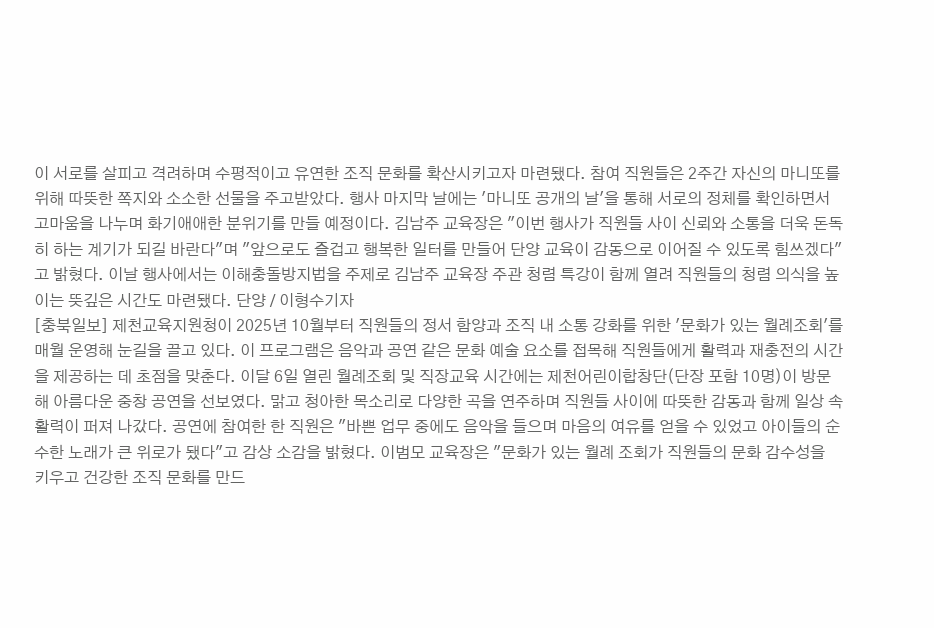이 서로를 살피고 격려하며 수평적이고 유연한 조직 문화를 확산시키고자 마련됐다. 참여 직원들은 2주간 자신의 마니또를 위해 따뜻한 쪽지와 소소한 선물을 주고받았다. 행사 마지막 날에는 '마니또 공개의 날'을 통해 서로의 정체를 확인하면서 고마움을 나누며 화기애애한 분위기를 만들 예정이다. 김남주 교육장은 "이번 행사가 직원들 사이 신뢰와 소통을 더욱 돈독히 하는 계기가 되길 바란다"며 "앞으로도 즐겁고 행복한 일터를 만들어 단양 교육이 감동으로 이어질 수 있도록 힘쓰겠다"고 밝혔다. 이날 행사에서는 이해충돌방지법을 주제로 김남주 교육장 주관 청렴 특강이 함께 열려 직원들의 청렴 의식을 높이는 뜻깊은 시간도 마련됐다. 단양 / 이형수기자
[충북일보] 제천교육지원청이 2025년 10월부터 직원들의 정서 함양과 조직 내 소통 강화를 위한 '문화가 있는 월례조회'를 매월 운영해 눈길을 끌고 있다. 이 프로그램은 음악과 공연 같은 문화 예술 요소를 접목해 직원들에게 활력과 재충전의 시간을 제공하는 데 초점을 맞춘다. 이달 6일 열린 월례조회 및 직장교육 시간에는 제천어린이합창단(단장 포함 10명)이 방문해 아름다운 중창 공연을 선보였다. 맑고 청아한 목소리로 다양한 곡을 연주하며 직원들 사이에 따뜻한 감동과 함께 일상 속 활력이 퍼져 나갔다. 공연에 참여한 한 직원은 "바쁜 업무 중에도 음악을 들으며 마음의 여유를 얻을 수 있었고 아이들의 순수한 노래가 큰 위로가 됐다"고 감상 소감을 밝혔다. 이범모 교육장은 "문화가 있는 월례 조회가 직원들의 문화 감수성을 키우고 건강한 조직 문화를 만드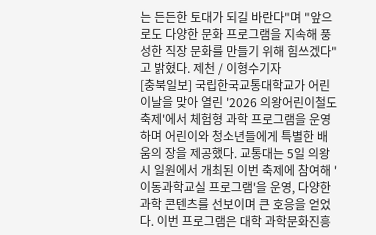는 든든한 토대가 되길 바란다"며 "앞으로도 다양한 문화 프로그램을 지속해 풍성한 직장 문화를 만들기 위해 힘쓰겠다"고 밝혔다. 제천 / 이형수기자
[충북일보] 국립한국교통대학교가 어린이날을 맞아 열린 '2026 의왕어린이철도축제'에서 체험형 과학 프로그램을 운영하며 어린이와 청소년들에게 특별한 배움의 장을 제공했다. 교통대는 5일 의왕시 일원에서 개최된 이번 축제에 참여해 '이동과학교실 프로그램'을 운영, 다양한 과학 콘텐츠를 선보이며 큰 호응을 얻었다. 이번 프로그램은 대학 과학문화진흥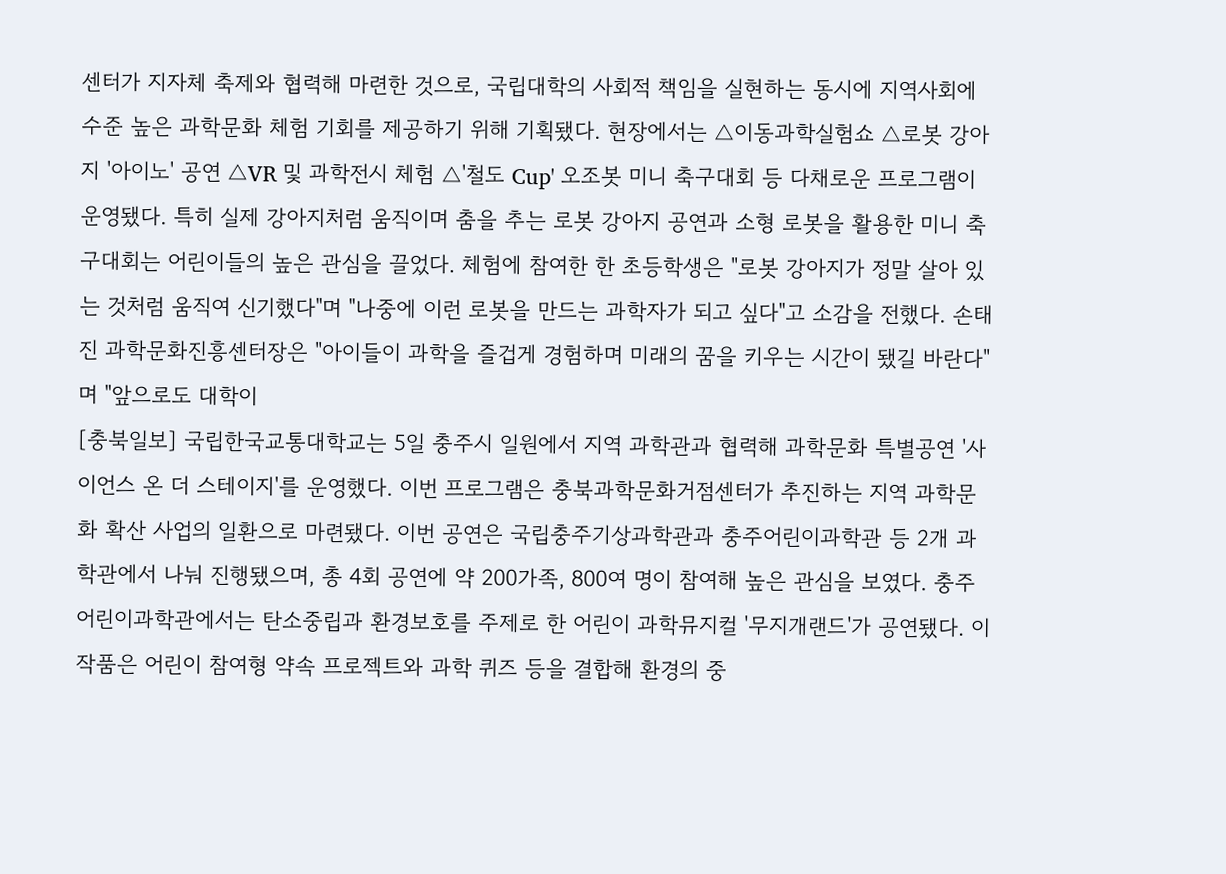센터가 지자체 축제와 협력해 마련한 것으로, 국립대학의 사회적 책임을 실현하는 동시에 지역사회에 수준 높은 과학문화 체험 기회를 제공하기 위해 기획됐다. 현장에서는 △이동과학실험쇼 △로봇 강아지 '아이노' 공연 △VR 및 과학전시 체험 △'철도 Cup' 오조봇 미니 축구대회 등 다채로운 프로그램이 운영됐다. 특히 실제 강아지처럼 움직이며 춤을 추는 로봇 강아지 공연과 소형 로봇을 활용한 미니 축구대회는 어린이들의 높은 관심을 끌었다. 체험에 참여한 한 초등학생은 "로봇 강아지가 정말 살아 있는 것처럼 움직여 신기했다"며 "나중에 이런 로봇을 만드는 과학자가 되고 싶다"고 소감을 전했다. 손태진 과학문화진흥센터장은 "아이들이 과학을 즐겁게 경험하며 미래의 꿈을 키우는 시간이 됐길 바란다"며 "앞으로도 대학이
[충북일보] 국립한국교통대학교는 5일 충주시 일원에서 지역 과학관과 협력해 과학문화 특별공연 '사이언스 온 더 스테이지'를 운영했다. 이번 프로그램은 충북과학문화거점센터가 추진하는 지역 과학문화 확산 사업의 일환으로 마련됐다. 이번 공연은 국립충주기상과학관과 충주어린이과학관 등 2개 과학관에서 나눠 진행됐으며, 총 4회 공연에 약 200가족, 800여 명이 참여해 높은 관심을 보였다. 충주어린이과학관에서는 탄소중립과 환경보호를 주제로 한 어린이 과학뮤지컬 '무지개랜드'가 공연됐다. 이 작품은 어린이 참여형 약속 프로젝트와 과학 퀴즈 등을 결합해 환경의 중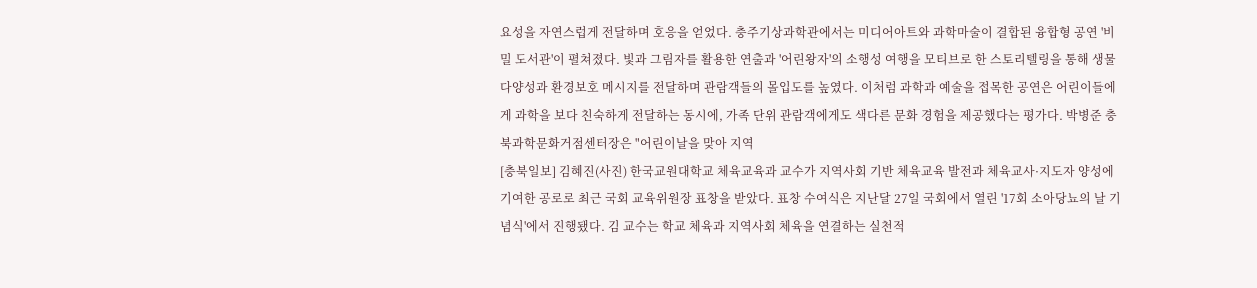요성을 자연스럽게 전달하며 호응을 얻었다. 충주기상과학관에서는 미디어아트와 과학마술이 결합된 융합형 공연 '비밀 도서관'이 펼쳐졌다. 빛과 그림자를 활용한 연출과 '어린왕자'의 소행성 여행을 모티브로 한 스토리텔링을 통해 생물다양성과 환경보호 메시지를 전달하며 관람객들의 몰입도를 높였다. 이처럼 과학과 예술을 접목한 공연은 어린이들에게 과학을 보다 친숙하게 전달하는 동시에, 가족 단위 관람객에게도 색다른 문화 경험을 제공했다는 평가다. 박병준 충북과학문화거점센터장은 "어린이날을 맞아 지역
[충북일보] 김혜진(사진) 한국교원대학교 체육교육과 교수가 지역사회 기반 체육교육 발전과 체육교사·지도자 양성에 기여한 공로로 최근 국회 교육위원장 표창을 받았다. 표창 수여식은 지난달 27일 국회에서 열린 '17회 소아당뇨의 날 기념식'에서 진행됐다. 김 교수는 학교 체육과 지역사회 체육을 연결하는 실천적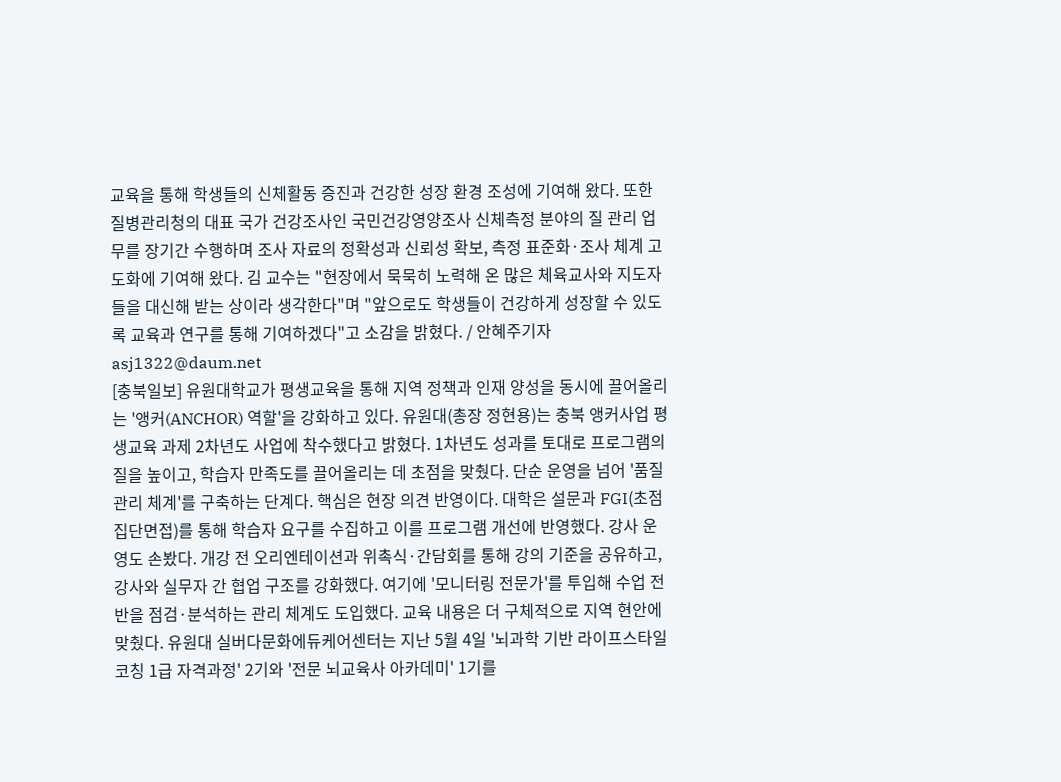교육을 통해 학생들의 신체활동 증진과 건강한 성장 환경 조성에 기여해 왔다. 또한 질병관리청의 대표 국가 건강조사인 국민건강영양조사 신체측정 분야의 질 관리 업무를 장기간 수행하며 조사 자료의 정확성과 신뢰성 확보, 측정 표준화·조사 체계 고도화에 기여해 왔다. 김 교수는 "현장에서 묵묵히 노력해 온 많은 체육교사와 지도자들을 대신해 받는 상이라 생각한다"며 "앞으로도 학생들이 건강하게 성장할 수 있도록 교육과 연구를 통해 기여하겠다"고 소감을 밝혔다. / 안혜주기자 asj1322@daum.net
[충북일보] 유원대학교가 평생교육을 통해 지역 정책과 인재 양성을 동시에 끌어올리는 '앵커(ANCHOR) 역할'을 강화하고 있다. 유원대(총장 정현용)는 충북 앵커사업 평생교육 과제 2차년도 사업에 착수했다고 밝혔다. 1차년도 성과를 토대로 프로그램의 질을 높이고, 학습자 만족도를 끌어올리는 데 초점을 맞췄다. 단순 운영을 넘어 '품질 관리 체계'를 구축하는 단계다. 핵심은 현장 의견 반영이다. 대학은 설문과 FGI(초점집단면접)를 통해 학습자 요구를 수집하고 이를 프로그램 개선에 반영했다. 강사 운영도 손봤다. 개강 전 오리엔테이션과 위촉식·간담회를 통해 강의 기준을 공유하고, 강사와 실무자 간 협업 구조를 강화했다. 여기에 '모니터링 전문가'를 투입해 수업 전반을 점검·분석하는 관리 체계도 도입했다. 교육 내용은 더 구체적으로 지역 현안에 맞췄다. 유원대 실버다문화에듀케어센터는 지난 5월 4일 '뇌과학 기반 라이프스타일 코칭 1급 자격과정' 2기와 '전문 뇌교육사 아카데미' 1기를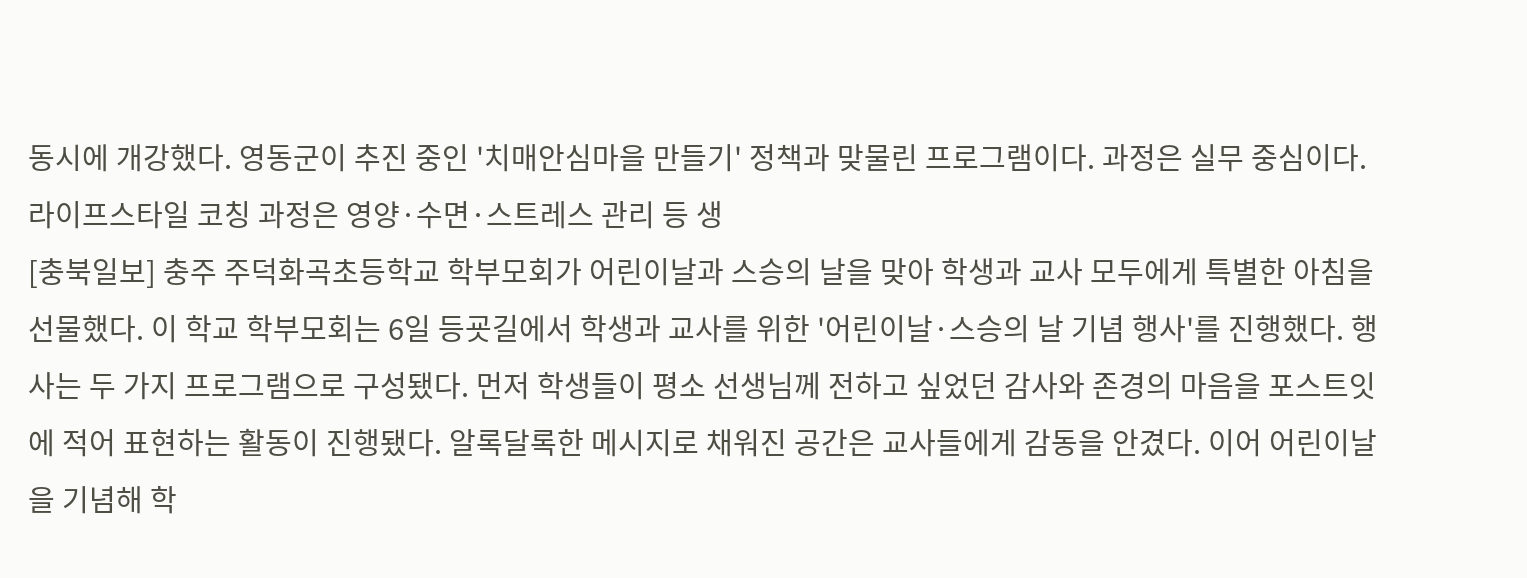동시에 개강했다. 영동군이 추진 중인 '치매안심마을 만들기' 정책과 맞물린 프로그램이다. 과정은 실무 중심이다. 라이프스타일 코칭 과정은 영양·수면·스트레스 관리 등 생
[충북일보] 충주 주덕화곡초등학교 학부모회가 어린이날과 스승의 날을 맞아 학생과 교사 모두에게 특별한 아침을 선물했다. 이 학교 학부모회는 6일 등굣길에서 학생과 교사를 위한 '어린이날·스승의 날 기념 행사'를 진행했다. 행사는 두 가지 프로그램으로 구성됐다. 먼저 학생들이 평소 선생님께 전하고 싶었던 감사와 존경의 마음을 포스트잇에 적어 표현하는 활동이 진행됐다. 알록달록한 메시지로 채워진 공간은 교사들에게 감동을 안겼다. 이어 어린이날을 기념해 학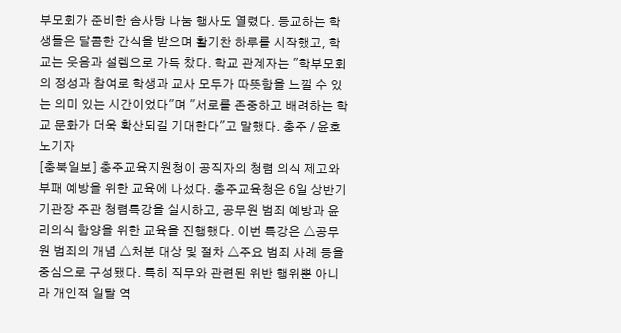부모회가 준비한 솜사탕 나눔 행사도 열렸다. 등교하는 학생들은 달콤한 간식을 받으며 활기찬 하루를 시작했고, 학교는 웃음과 설렘으로 가득 찼다. 학교 관계자는 "학부모회의 정성과 참여로 학생과 교사 모두가 따뜻함을 느낄 수 있는 의미 있는 시간이었다"며 "서로를 존중하고 배려하는 학교 문화가 더욱 확산되길 기대한다"고 말했다. 충주 / 윤호노기자
[충북일보] 충주교육지원청이 공직자의 청렴 의식 제고와 부패 예방을 위한 교육에 나섰다. 충주교육청은 6일 상반기 기관장 주관 청렴특강을 실시하고, 공무원 범죄 예방과 윤리의식 함양을 위한 교육을 진행했다. 이번 특강은 △공무원 범죄의 개념 △처분 대상 및 절차 △주요 범죄 사례 등을 중심으로 구성됐다. 특히 직무와 관련된 위반 행위뿐 아니라 개인적 일탈 역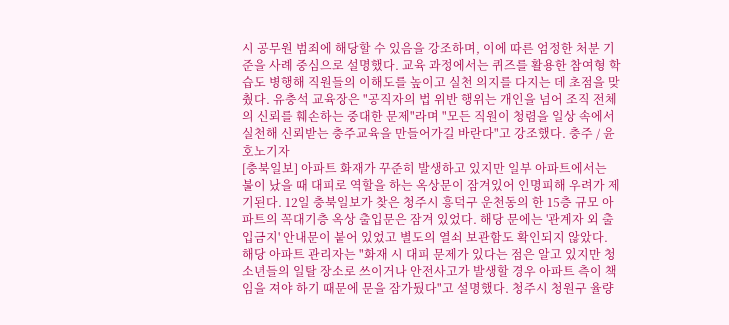시 공무원 범죄에 해당할 수 있음을 강조하며, 이에 따른 엄정한 처분 기준을 사례 중심으로 설명했다. 교육 과정에서는 퀴즈를 활용한 참여형 학습도 병행해 직원들의 이해도를 높이고 실천 의지를 다지는 데 초점을 맞췄다. 유충석 교육장은 "공직자의 법 위반 행위는 개인을 넘어 조직 전체의 신뢰를 훼손하는 중대한 문제"라며 "모든 직원이 청렴을 일상 속에서 실천해 신뢰받는 충주교육을 만들어가길 바란다"고 강조했다. 충주 / 윤호노기자
[충북일보] 아파트 화재가 꾸준히 발생하고 있지만 일부 아파트에서는 불이 났을 때 대피로 역할을 하는 옥상문이 잠겨있어 인명피해 우려가 제기된다. 12일 충북일보가 찾은 청주시 흥덕구 운천동의 한 15층 규모 아파트의 꼭대기층 옥상 출입문은 잠겨 있었다. 해당 문에는 '관계자 외 출입금지' 안내문이 붙어 있었고 별도의 열쇠 보관함도 확인되지 않았다. 해당 아파트 관리자는 "화재 시 대피 문제가 있다는 점은 알고 있지만 청소년들의 일탈 장소로 쓰이거나 안전사고가 발생할 경우 아파트 측이 책임을 져야 하기 때문에 문을 잠가뒀다"고 설명했다. 청주시 청원구 율량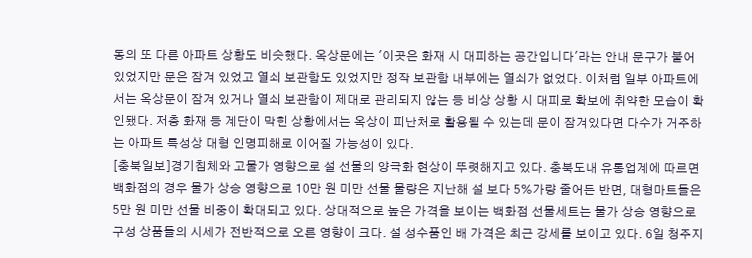동의 또 다른 아파트 상황도 비슷했다. 옥상문에는 '이곳은 화재 시 대피하는 공간입니다'라는 안내 문구가 붙어 있었지만 문은 잠겨 있었고 열쇠 보관함도 있었지만 정작 보관함 내부에는 열쇠가 없었다. 이처럼 일부 아파트에서는 옥상문이 잠겨 있거나 열쇠 보관함이 제대로 관리되지 않는 등 비상 상황 시 대피로 확보에 취약한 모습이 확인됐다. 저층 화재 등 계단이 막힌 상황에서는 옥상이 피난처로 활용될 수 있는데 문이 잠겨있다면 다수가 거주하는 아파트 특성상 대형 인명피해로 이어질 가능성이 있다.
[충북일보]경기침체와 고물가 영향으로 설 선물의 양극화 현상이 뚜렷해지고 있다. 충북도내 유통업계에 따르면 백화점의 경우 물가 상승 영향으로 10만 원 미만 선물 물량은 지난해 설 보다 5%가량 줄어든 반면, 대형마트들은 5만 원 미만 선물 비중이 확대되고 있다. 상대적으로 높은 가격을 보이는 백화점 선물세트는 물가 상승 영향으로 구성 상품들의 시세가 전반적으로 오른 영향이 크다. 설 성수품인 배 가격은 최근 강세를 보이고 있다. 6일 청주지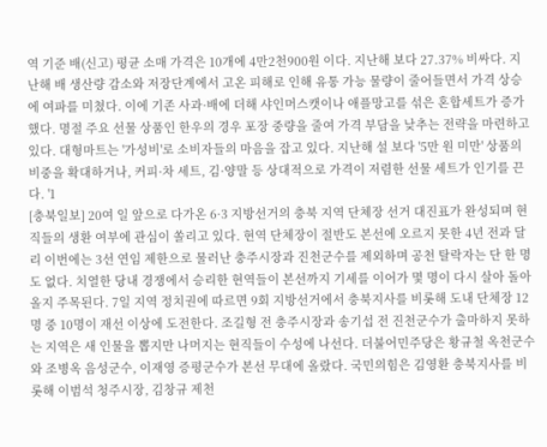역 기준 배(신고) 평균 소매 가격은 10개에 4만2천900원 이다. 지난해 보다 27.37% 비싸다. 지난해 배 생산량 감소와 저장단계에서 고온 피해로 인해 유통 가능 물량이 줄어들면서 가격 상승에 여파를 미쳤다. 이에 기존 사과·배에 더해 샤인머스캣이나 애플망고를 섞은 혼합세트가 증가했다. 명절 주요 선물 상품인 한우의 경우 포장 중량을 줄여 가격 부담을 낮추는 전략을 마련하고 있다. 대형마트는 '가성비'로 소비자들의 마음을 잡고 있다. 지난해 설 보다 '5만 원 미만' 상품의 비중을 확대하거나, 커피·차 세트, 김·양말 등 상대적으로 가격이 저렴한 선물 세트가 인기를 끈다. '1
[충북일보] 20여 일 앞으로 다가온 6·3 지방선거의 충북 지역 단체장 선거 대진표가 완성되며 현직들의 생환 여부에 관심이 쏠리고 있다. 현역 단체장이 절반도 본선에 오르지 못한 4년 전과 달리 이번에는 3선 연임 제한으로 물러난 충주시장과 진천군수를 제외하며 공천 탈락자는 단 한 명도 없다. 치열한 당내 경쟁에서 승리한 현역들이 본선까지 기세를 이어가 몇 명이 다시 살아 돌아올지 주목된다. 7일 지역 정치권에 따르면 9회 지방선거에서 충북지사를 비롯해 도내 단체장 12명 중 10명이 재선 이상에 도전한다. 조길형 전 충주시장과 송기섭 전 진천군수가 출마하지 못하는 지역은 새 인물을 뽑지만 나머지는 현직들이 수성에 나선다. 더불어민주당은 황규철 옥천군수와 조병옥 음성군수, 이재영 증평군수가 본선 무대에 올랐다. 국민의힘은 김영환 충북지사를 비롯해 이범석 청주시장, 김창규 제천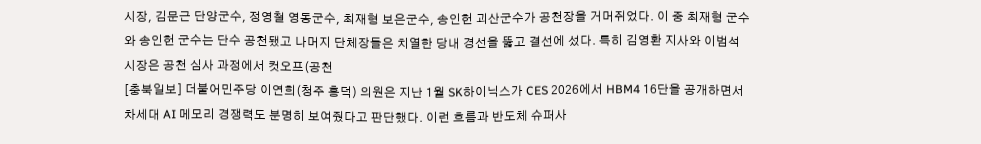시장, 김문근 단양군수, 정영철 영동군수, 최재형 보은군수, 송인헌 괴산군수가 공천장을 거머쥐었다. 이 중 최재형 군수와 송인헌 군수는 단수 공천됐고 나머지 단체장들은 치열한 당내 경선을 뚫고 결선에 섰다. 특히 김영환 지사와 이범석 시장은 공천 심사 과정에서 컷오프(공천
[충북일보] 더불어민주당 이연희(청주 흥덕) 의원은 지난 1월 SK하이닉스가 CES 2026에서 HBM4 16단을 공개하면서 차세대 AI 메모리 경쟁력도 분명히 보여줬다고 판단했다. 이런 흐름과 반도체 슈퍼사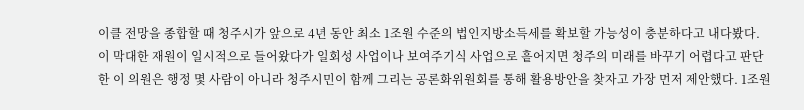이클 전망을 종합할 때 청주시가 앞으로 4년 동안 최소 1조원 수준의 법인지방소득세를 확보할 가능성이 충분하다고 내다봤다. 이 막대한 재원이 일시적으로 들어왔다가 일회성 사업이나 보여주기식 사업으로 흩어지면 청주의 미래를 바꾸기 어렵다고 판단한 이 의원은 행정 몇 사람이 아니라 청주시민이 함께 그리는 공론화위원회를 통해 활용방안을 찾자고 가장 먼저 제안했다. 1조원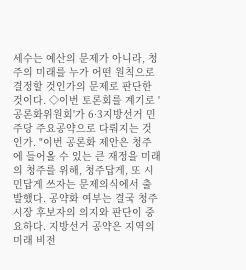세수는 예산의 문제가 아니라, 청주의 미래를 누가 어떤 원칙으로 결정할 것인가의 문제로 판단한 것이다. ◇이번 토론회를 계기로 '공론화위원회'가 6·3지방선거 민주당 주요공약으로 다뤄지는 것인가. "이번 공론화 제안은 청주에 들어올 수 있는 큰 재정을 미래의 청주를 위해, 청주답게, 또 시민답게 쓰자는 문제의식에서 출발했다. 공약화 여부는 결국 청주시장 후보자의 의지와 판단이 중요하다. 지방선거 공약은 지역의 미래 비전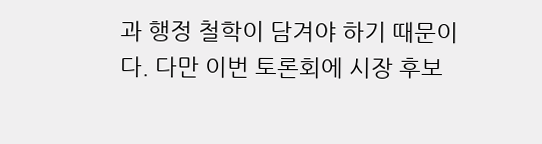과 행정 철학이 담겨야 하기 때문이다. 다만 이번 토론회에 시장 후보